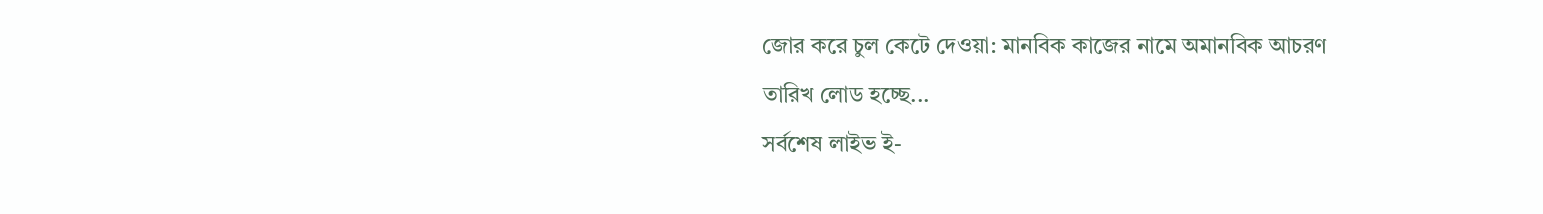জোর করে চুল কেটে দেওয়া: মানবিক কাজের নামে অমানবিক আচরণ
তারিখ লোড হচ্ছে...
সর্বশেষ লাইভ ই-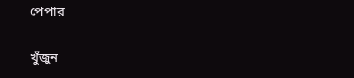পেপার

খুঁজুন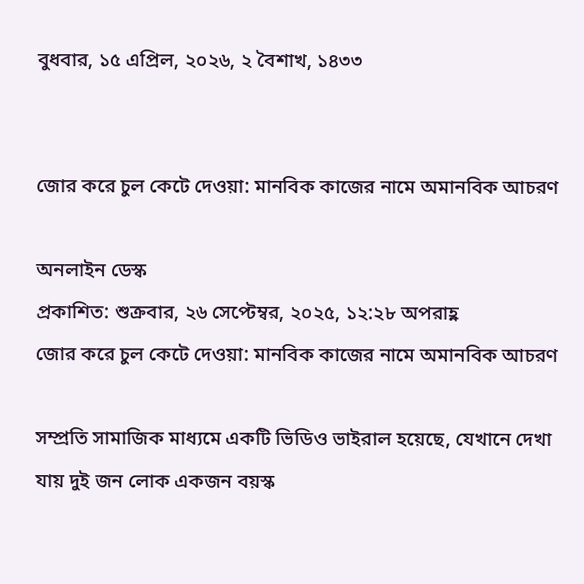বুধবার, ১৫ এপ্রিল, ২০২৬, ২ বৈশাখ, ১৪৩৩


জোর করে চুল কেটে দেওয়া: মানবিক কাজের নামে অমানবিক আচরণ

অনলাইন ডেস্ক
প্রকাশিত: শুক্রবার, ২৬ সেপ্টেম্বর, ২০২৫, ১২:২৮ অপরাহ্ণ
জোর করে চুল কেটে দেওয়া: মানবিক কাজের নামে অমানবিক আচরণ

সম্প্রতি সামাজিক মাধ্যমে একটি ভিডিও ভাইরাল হয়েছে, যেখানে দেখা যায় দুই জন লোক একজন বয়স্ক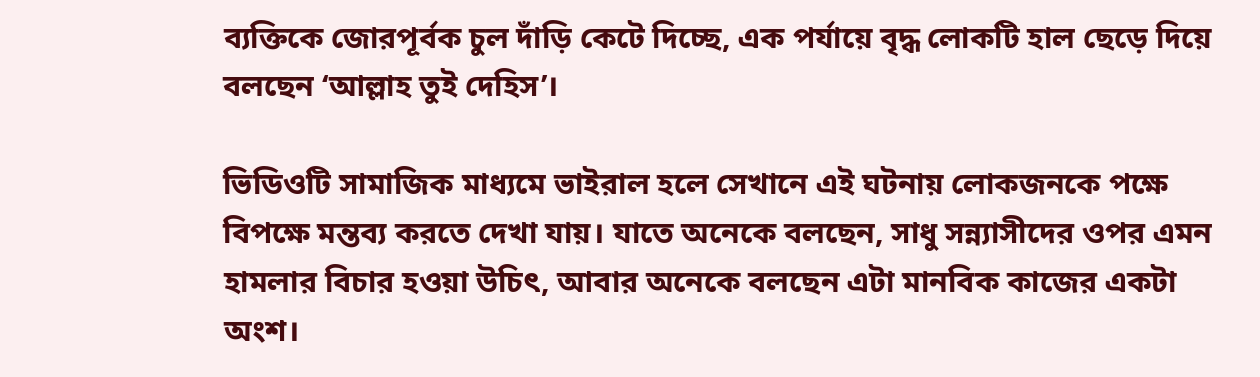ব্যক্তিকে জোরপূর্বক চুল দাঁড়ি কেটে দিচ্ছে, এক পর্যায়ে বৃদ্ধ লোকটি হাল ছেড়ে দিয়ে বলছেন ‘আল্লাহ তুই দেহিস’।

ভিডিওটি সামাজিক মাধ্যমে ভাইরাল হলে সেখানে এই ঘটনায় লোকজনকে পক্ষে বিপক্ষে মন্তব্য করতে দেখা যায়। যাতে অনেকে বলছেন, সাধু সন্ন্যাসীদের ওপর এমন হামলার বিচার হওয়া উচিৎ, আবার অনেকে বলছেন এটা মানবিক কাজের একটা অংশ।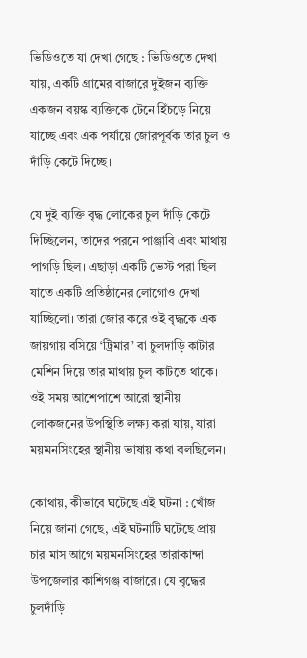ভিডিওতে যা দেখা গেছে : ভিডিওতে দেখা যায়, একটি গ্রামের বাজারে দুইজন ব্যক্তি একজন বয়স্ক ব্যক্তিকে টেনে হিঁচড়ে নিয়ে যাচ্ছে এবং এক পর্যায়ে জোরপূর্বক তার চুল ও দাঁড়ি কেটে দিচ্ছে।

যে দুই ব্যক্তি বৃদ্ধ লোকের চুল দাঁড়ি কেটে দিচ্ছিলেন, তাদের পরনে পাঞ্জাবি এবং মাথায় পাগড়ি ছিল। এছাড়া একটি ভেস্ট পরা ছিল যাতে একটি প্রতিষ্ঠানের লোগোও দেখা যাচ্ছিলো। তারা জোর করে ওই বৃদ্ধকে এক জায়গায় বসিয়ে ‘ট্রিমার’ বা চুলদাড়ি কাটার মেশিন দিয়ে তার মাথায় চুল কাটতে থাকে। ওই সময় আশেপাশে আরো স্থানীয় লোকজনের উপস্থিতি লক্ষ্য করা যায়, যারা ময়মনসিংহের স্থানীয় ভাষায় কথা বলছিলেন।

কোথায়, কীভাবে ঘটেছে এই ঘটনা : খোঁজ নিয়ে জানা গেছে, এই ঘটনাটি ঘটেছে প্রায় চার মাস আগে ময়মনসিংহের তারাকান্দা উপজেলার কাশিগঞ্জ বাজারে। যে বৃদ্ধের চুলদাঁড়ি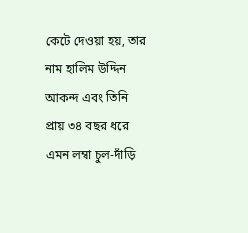কেটে দেওয়া হয়, তার নাম হালিম উদ্দিন আকন্দ এবং তিনি প্রায় ৩৪ বছর ধরে এমন লম্বা চুল-দাঁড়ি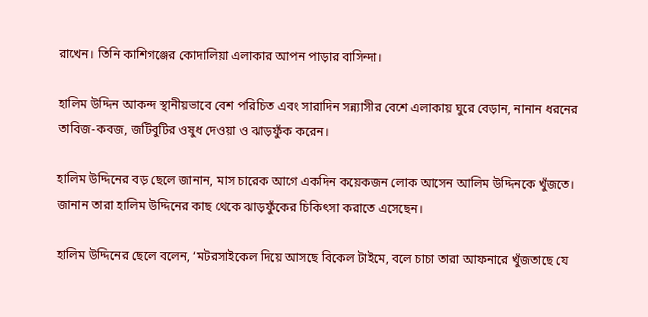রাখেন। তিনি কাশিগঞ্জের কোদালিয়া এলাকার আপন পাড়ার বাসিন্দা।

হালিম উদ্দিন আকন্দ স্থানীয়ভাবে বেশ পরিচিত এবং সারাদিন সন্ন্যাসীর বেশে এলাকায় ঘুরে বেড়ান, নানান ধরনের তাবিজ-কবজ, জটিবুটির ওষুধ দেওয়া ও ঝাড়ফুঁক করেন।

হালিম উদ্দিনের বড় ছেলে জানান, মাস চারেক আগে একদিন কয়েকজন লোক আসেন আলিম উদ্দিনকে খুঁজতে। জানান তারা হালিম উদ্দিনের কাছ থেকে ঝাড়ফুঁকের চিকিৎসা করাতে এসেছেন।

হালিম উদ্দিনের ছেলে বলেন, ‘মটরসাইকেল দিয়ে আসছে বিকেল টাইমে, বলে চাচা তারা আফনারে খুঁজতাছে যে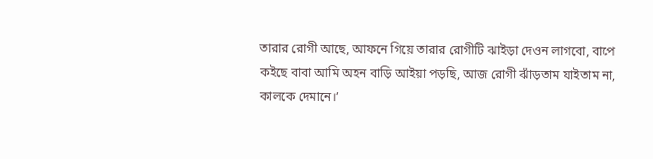তারার রোগী আছে, আফনে গিয়ে তারার রোগীটি ঝাইড়া দেওন লাগবো, বাপে কইছে বাবা আমি অহন বাড়ি আইয়া পড়ছি, আজ রোগী ঝাঁড়তাম যাইতাম না, কালকে দেমানে।’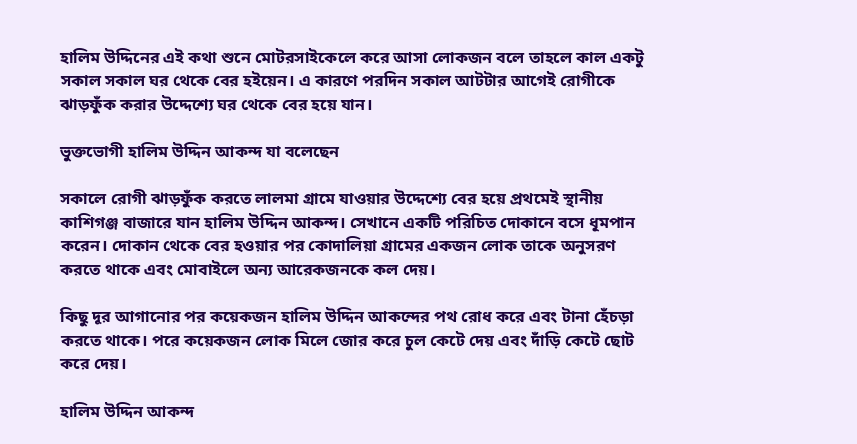হালিম উদ্দিনের এই কথা শুনে মোটরসাইকেলে করে আসা লোকজন বলে তাহলে কাল একটু সকাল সকাল ঘর থেকে বের হইয়েন। এ কারণে পরদিন সকাল আটটার আগেই রোগীকে ঝাড়ফুঁক করার উদ্দেশ্যে ঘর থেকে বের হয়ে যান।

ভুক্তভোগী হালিম উদ্দিন আকন্দ যা বলেছেন

সকালে রোগী ঝাড়ফুঁক করতে লালমা গ্রামে যাওয়ার উদ্দেশ্যে বের হয়ে প্রথমেই স্থানীয় কাশিগঞ্জ বাজারে যান হালিম উদ্দিন আকন্দ। সেখানে একটি পরিচিত দোকানে বসে ধূমপান করেন। দোকান থেকে বের হওয়ার পর কোদালিয়া গ্রামের একজন লোক তাকে অনুসরণ করতে থাকে এবং মোবাইলে অন্য আরেকজনকে কল দেয়।

কিছু দূর আগানোর পর কয়েকজন হালিম উদ্দিন আকন্দের পথ রোধ করে এবং টানা হেঁচড়া করতে থাকে। পরে কয়েকজন লোক মিলে জোর করে চুল কেটে দেয় এবং দাঁড়ি কেটে ছোট করে দেয়।

হালিম উদ্দিন আকন্দ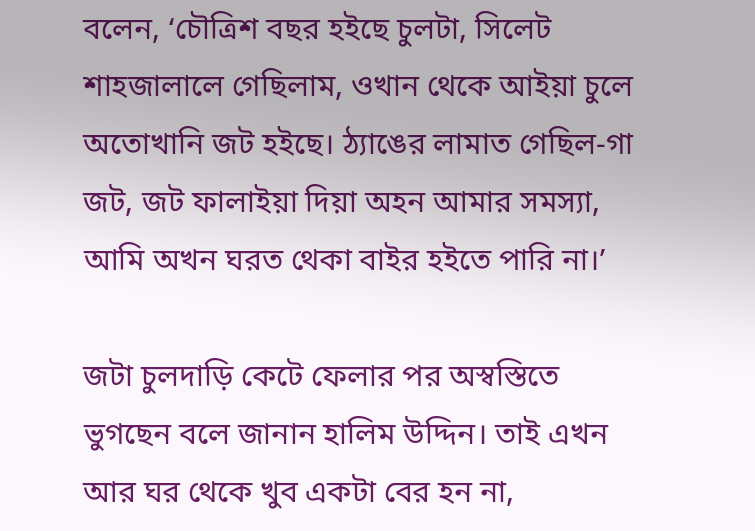বলেন, ‘চৌত্রিশ বছর হইছে চুলটা, সিলেট শাহজালালে গেছিলাম, ওখান থেকে আইয়া চুলে অতোখানি জট হইছে। ঠ্যাঙের লামাত গেছিল-গা জট, জট ফালাইয়া দিয়া অহন আমার সমস্যা, আমি অখন ঘরত থেকা বাইর হইতে পারি না।’

জটা চুলদাড়ি কেটে ফেলার পর অস্বস্তিতে ভুগছেন বলে জানান হালিম উদ্দিন। তাই এখন আর ঘর থেকে খুব একটা বের হন না,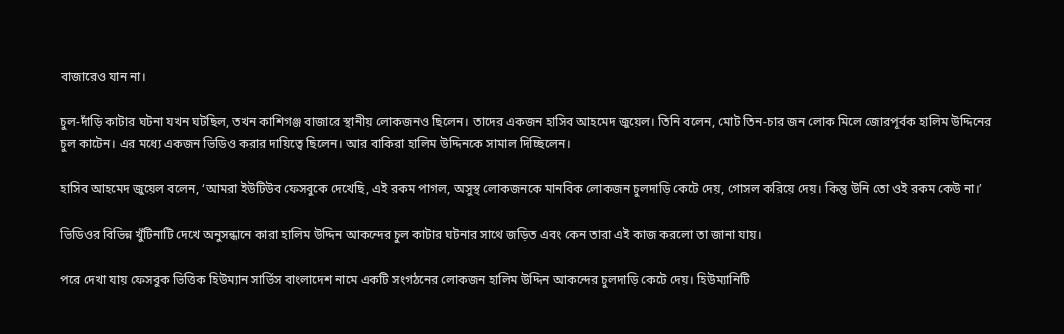বাজারেও যান না।

চুল-দাঁড়ি কাটার ঘটনা যখন ঘটছিল, তখন কাশিগঞ্জ বাজারে স্থানীয় লোকজনও ছিলেন। তাদের একজন হাসিব আহমেদ জুয়েল। তিনি বলেন, মোট তিন-চার জন লোক মিলে জোরপূর্বক হালিম উদ্দিনের চুল কাটেন। এর মধ্যে একজন ভিডিও করার দায়িত্বে ছিলেন। আর বাকিরা হালিম উদ্দিনকে সামাল দিচ্ছিলেন।

হাসিব আহমেদ জুয়েল বলেন, ‘আমরা ইউটিউব ফেসবুকে দেখেছি, এই রকম পাগল, অসুস্থ লোকজনকে মানবিক লোকজন চুলদাড়ি কেটে দেয়, গোসল করিয়ে দেয়। কিন্তু উনি তো ওই রকম কেউ না।’

ভিডিওর বিভিন্ন খুঁটিনাটি দেখে অনুসন্ধানে কারা হালিম উদ্দিন আকন্দের চুল কাটার ঘটনার সাথে জড়িত এবং কেন তারা এই কাজ করলো তা জানা যায়।

পরে দেখা যায় ফেসবুক ভিত্তিক হিউম্যান সার্ভিস বাংলাদেশ নামে একটি সংগঠনের লোকজন হালিম উদ্দিন আকন্দের চুলদাড়ি কেটে দেয়। হিউম্যানিটি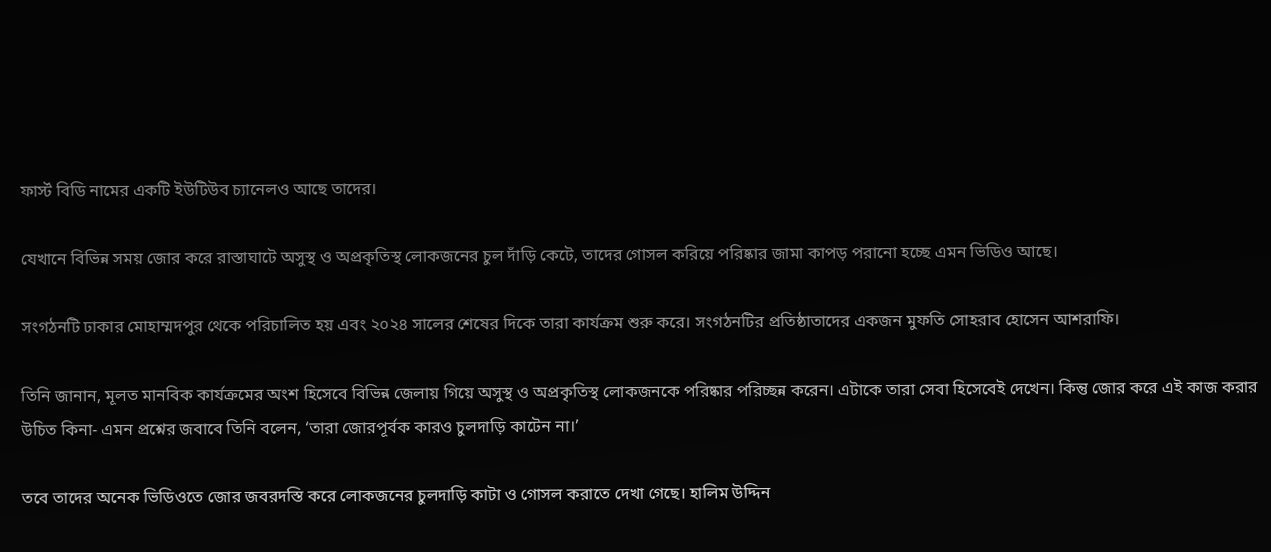ফার্স্ট বিডি নামের একটি ইউটিউব চ্যানেলও আছে তাদের।

যেখানে বিভিন্ন সময় জোর করে রাস্তাঘাটে অসুস্থ ও অপ্রকৃতিস্থ লোকজনের চুল দাঁড়ি কেটে, তাদের গোসল করিয়ে পরিষ্কার জামা কাপড় পরানো হচ্ছে এমন ভিডিও আছে।

সংগঠনটি ঢাকার মোহাম্মদপুর থেকে পরিচালিত হয় এবং ২০২৪ সালের শেষের দিকে তারা কার্যক্রম শুরু করে। সংগঠনটির প্রতিষ্ঠাতাদের একজন মুফতি সোহরাব হোসেন আশরাফি।

তিনি জানান, মূলত মানবিক কার্যক্রমের অংশ হিসেবে বিভিন্ন জেলায় গিয়ে অসুস্থ ও অপ্রকৃতিস্থ লোকজনকে পরিষ্কার পরিচ্ছন্ন করেন। এটাকে তারা সেবা হিসেবেই দেখেন। কিন্তু জোর করে এই কাজ করার উচিত কিনা- এমন প্রশ্নের জবাবে তিনি বলেন, ‘তারা জোরপূর্বক কারও চুলদাড়ি কাটেন না।’

তবে তাদের অনেক ভিডিওতে জোর জবরদস্তি করে লোকজনের চুলদাড়ি কাটা ও গোসল করাতে দেখা গেছে। হালিম উদ্দিন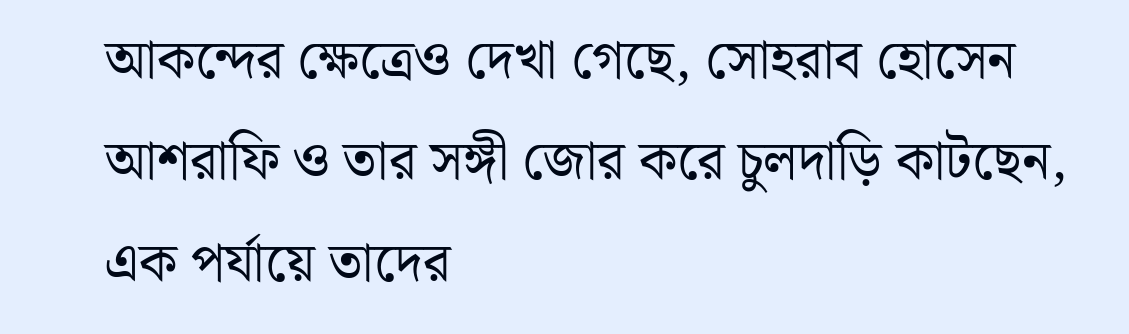আকন্দের ক্ষেত্রেও দেখা গেছে, সোহরাব হোসেন আশরাফি ও তার সঙ্গী জোর করে চুলদাড়ি কাটছেন, এক পর্যায়ে তাদের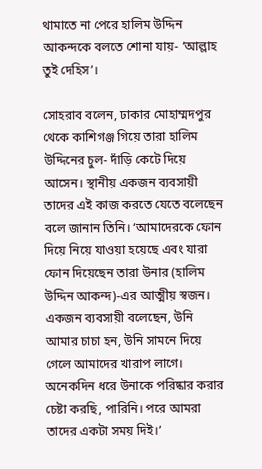থামাতে না পেরে হালিম উদ্দিন আকন্দকে বলতে শোনা যায়- ‘আল্লাহ তুই দেহিস’।

সোহরাব বলেন, ঢাকার মোহাম্মদপুর থেকে কাশিগঞ্জ গিয়ে তারা হালিম উদ্দিনের চুল- দাঁড়ি কেটে দিয়ে আসেন। স্থানীয় একজন ব্যবসায়ী তাদের এই কাজ করতে যেতে বলেছেন বলে জানান তিনি। ‘আমাদেরকে ফোন দিয়ে নিয়ে যাওয়া হয়েছে এবং যারা ফোন দিয়েছেন তারা উনার (হালিম উদ্দিন আকন্দ)-এর আত্মীয় স্বজন। একজন ব্যবসায়ী বলেছেন, উনি আমার চাচা হন, উনি সামনে দিয়ে গেলে আমাদের খারাপ লাগে। অনেকদিন ধরে উনাকে পরিষ্কার করার চেষ্টা করছি, পারিনি। পরে আমরা তাদের একটা সময় দিই।’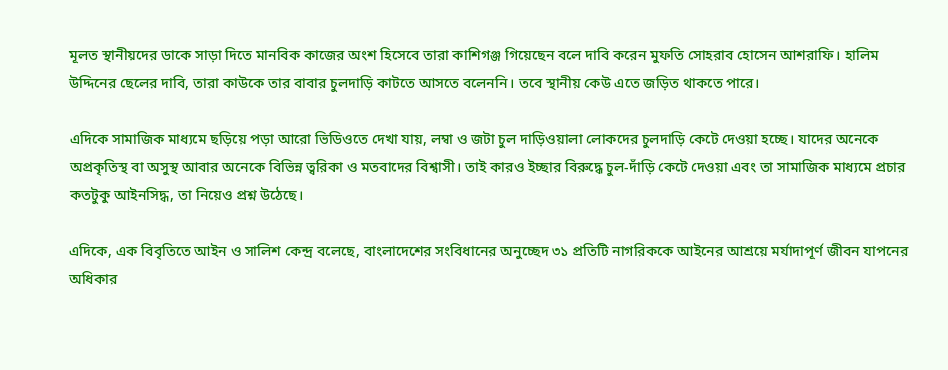মূলত স্থানীয়দের ডাকে সাড়া দিতে মানবিক কাজের অংশ হিসেবে তারা কাশিগঞ্জ গিয়েছেন বলে দাবি করেন মুফতি সোহরাব হোসেন আশরাফি। হালিম উদ্দিনের ছেলের দাবি, তারা কাউকে তার বাবার চুলদাড়ি কাটতে আসতে বলেননি। তবে স্থানীয় কেউ এতে জড়িত থাকতে পারে।

এদিকে সামাজিক মাধ্যমে ছড়িয়ে পড়া আরো ভিডিওতে দেখা যায়, লম্বা ও জটা চুল দাড়িওয়ালা লোকদের চুলদাড়ি কেটে দেওয়া হচ্ছে। যাদের অনেকে অপ্রকৃতিস্থ বা অসুস্থ আবার অনেকে বিভিন্ন ত্বরিকা ও মতবাদের বিশ্বাসী। তাই কারও ইচ্ছার বিরুদ্ধে চুল-দাঁড়ি কেটে দেওয়া এবং তা সামাজিক মাধ্যমে প্রচার কতটুকু আইনসিদ্ধ, তা নিয়েও প্রশ্ন উঠেছে।

এদিকে, এক বিবৃতিতে আইন ও সালিশ কেন্দ্র বলেছে, বাংলাদেশের সংবিধানের অনুচ্ছেদ ৩১ প্রতিটি নাগরিককে আইনের আশ্রয়ে মর্যাদাপূর্ণ জীবন যাপনের অধিকার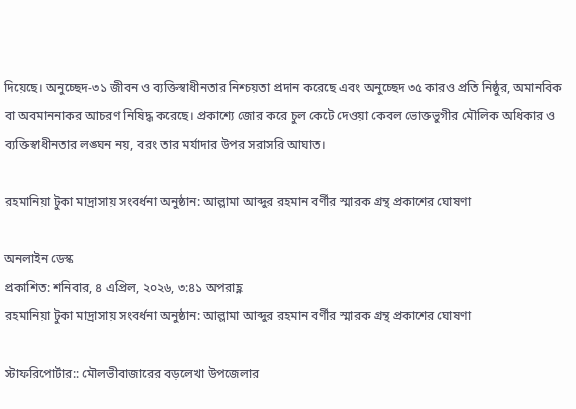দিয়েছে। অনুচ্ছেদ-৩১ জীবন ও ব্যক্তিস্বাধীনতার নিশ্চয়তা প্রদান করেছে এবং অনুচ্ছেদ ৩৫ কারও প্রতি নিষ্ঠুর, অমানবিক বা অবমাননাকর আচরণ নিষিদ্ধ করেছে। প্রকাশ্যে জোর করে চুল কেটে দেওয়া কেবল ভোক্তভুগীর মৌলিক অধিকার ও ব্যক্তিস্বাধীনতার লঙ্ঘন নয়, বরং তার মর্যাদার উপর সরাসরি আঘাত।

রহমানিয়া টুকা মাদ্রাসায় সংবর্ধনা অনুষ্ঠান: আল্লামা আব্দুর রহমান বর্ণীর স্মারক গ্রন্থ প্রকাশের ঘোষণা

অনলাইন ডেস্ক
প্রকাশিত: শনিবার, ৪ এপ্রিল, ২০২৬, ৩:৪১ অপরাহ্ণ
রহমানিয়া টুকা মাদ্রাসায় সংবর্ধনা অনুষ্ঠান: আল্লামা আব্দুর রহমান বর্ণীর স্মারক গ্রন্থ প্রকাশের ঘোষণা

স্টাফরিপোর্টার:: মৌলভীবাজারের বড়লেখা উপজেলার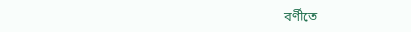বর্ণীতে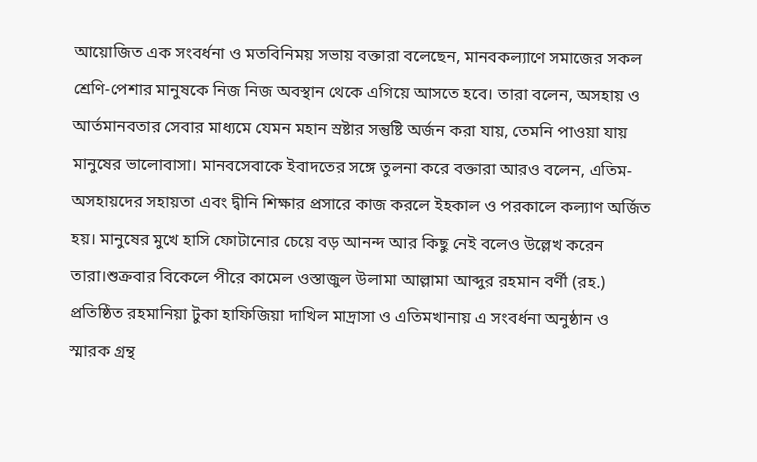আয়োজিত এক সংবর্ধনা ও মতবিনিময় সভায় বক্তারা বলেছেন, মানবকল্যাণে সমাজের সকল শ্রেণি-পেশার মানুষকে নিজ নিজ অবস্থান থেকে এগিয়ে আসতে হবে। তারা বলেন, অসহায় ও আর্তমানবতার সেবার মাধ্যমে যেমন মহান স্রষ্টার সন্তুষ্টি অর্জন করা যায়, তেমনি পাওয়া যায় মানুষের ভালোবাসা। মানবসেবাকে ইবাদতের সঙ্গে তুলনা করে বক্তারা আরও বলেন, এতিম-অসহায়দের সহায়তা এবং দ্বীনি শিক্ষার প্রসারে কাজ করলে ইহকাল ও পরকালে কল্যাণ অর্জিত হয়। মানুষের মুখে হাসি ফোটানোর চেয়ে বড় আনন্দ আর কিছু নেই বলেও উল্লেখ করেন তারা।শুক্রবার বিকেলে পীরে কামেল ওস্তাজুল উলামা আল্লামা আব্দুর রহমান বর্ণী (রহ.) প্রতিষ্ঠিত রহমানিয়া টুকা হাফিজিয়া দাখিল মাদ্রাসা ও এতিমখানায় এ সংবর্ধনা অনুষ্ঠান ও স্মারক গ্রন্থ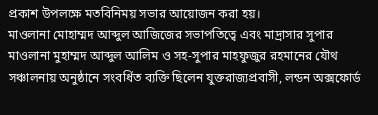প্রকাশ উপলক্ষে মতবিনিময় সভার আয়োজন করা হয়।
মাওলানা মোহাম্মদ আব্দুল আজিজের সভাপতিত্বে এবং মাদ্রাসার সুপার মাওলানা মুহাম্মদ আব্দুল আলিম ও সহ-সুপার মাহফুজুর রহমানের যৌথ সঞ্চালনায় অনুষ্ঠানে সংবর্ধিত ব্যক্তি ছিলেন যুক্তরাজ্যপ্রবাসী, লন্ডন অক্সফোর্ড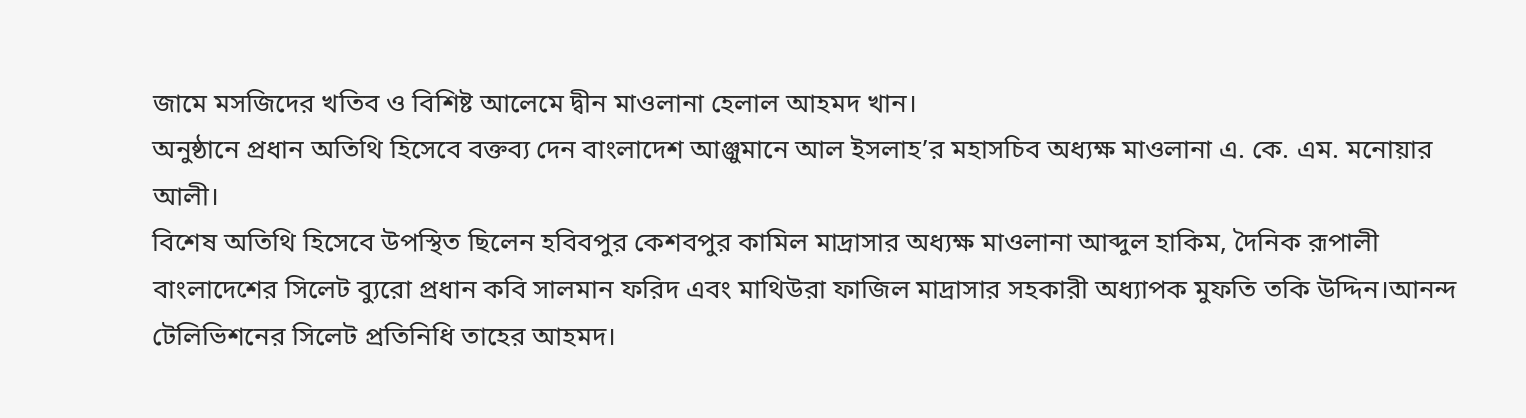জামে মসজিদের খতিব ও বিশিষ্ট আলেমে দ্বীন মাওলানা হেলাল আহমদ খান।
অনুষ্ঠানে প্রধান অতিথি হিসেবে বক্তব্য দেন বাংলাদেশ আঞ্জুমানে আল ইসলাহ’র মহাসচিব অধ্যক্ষ মাওলানা এ. কে. এম. মনোয়ার আলী।
বিশেষ অতিথি হিসেবে উপস্থিত ছিলেন হবিবপুর কেশবপুর কামিল মাদ্রাসার অধ্যক্ষ মাওলানা আব্দুল হাকিম, দৈনিক রূপালী বাংলাদেশের সিলেট ব্যুরো প্রধান কবি সালমান ফরিদ এবং মাথিউরা ফাজিল মাদ্রাসার সহকারী অধ্যাপক মুফতি তকি উদ্দিন।আনন্দ টেলিভিশনের সিলেট প্রতিনিধি তাহের আহমদ।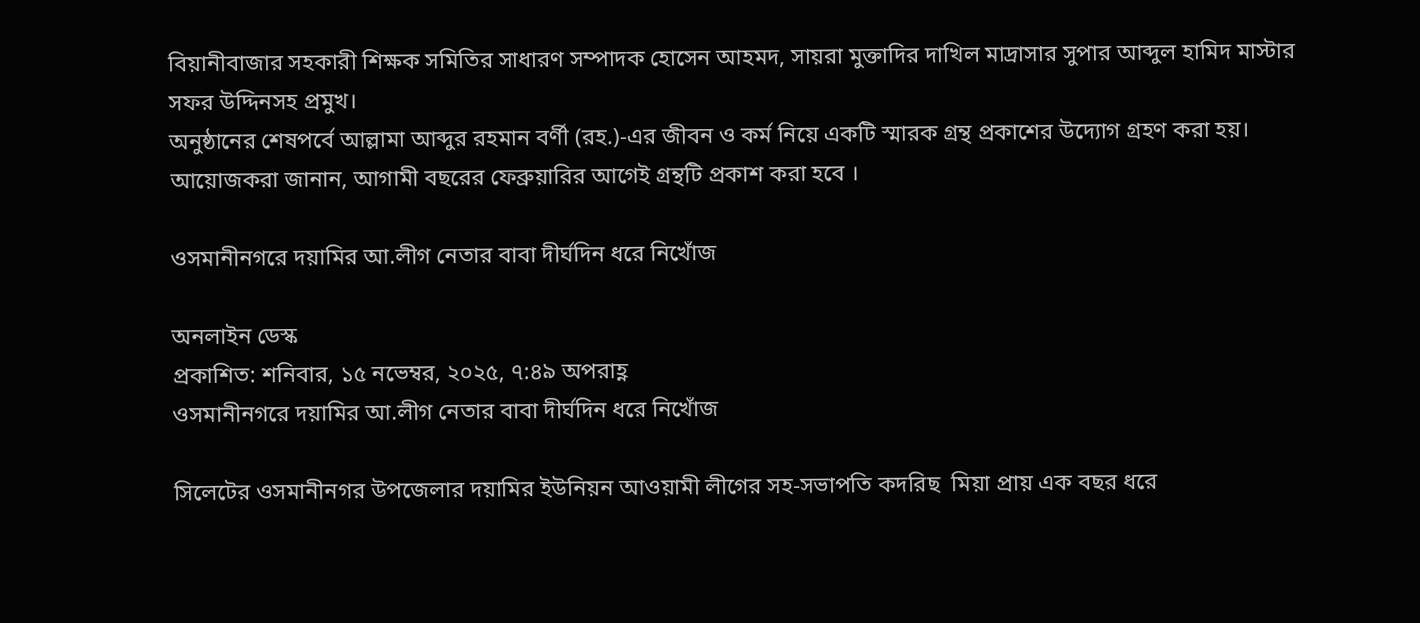বিয়ানীবাজার সহকারী শিক্ষক সমিতির সাধারণ সম্পাদক হোসেন আহমদ, সায়রা মুক্তাদির দাখিল মাদ্রাসার সুপার আব্দুল হামিদ মাস্টার সফর উদ্দিনসহ প্রমুখ।
অনুষ্ঠানের শেষপর্বে আল্লামা আব্দুর রহমান বর্ণী (রহ.)-এর জীবন ও কর্ম নিয়ে একটি স্মারক গ্রন্থ প্রকাশের উদ্যোগ গ্রহণ করা হয়। আয়োজকরা জানান, আগামী বছরের ফেব্রুয়ারির আগেই গ্রন্থটি প্রকাশ করা হবে ।

ওসমানীনগরে দয়ামির আ.লীগ নেতার বাবা দীর্ঘদিন ধরে নিখোঁজ

অনলাইন ডেস্ক
প্রকাশিত: শনিবার, ১৫ নভেম্বর, ২০২৫, ৭:৪৯ অপরাহ্ণ
ওসমানীনগরে দয়ামির আ.লীগ নেতার বাবা দীর্ঘদিন ধরে নিখোঁজ

সিলেটের ওসমানীনগর উপজেলার দয়ামির ইউনিয়ন আওয়ামী লীগের সহ-সভাপতি কদরিছ  মিয়া প্রায় এক বছর ধরে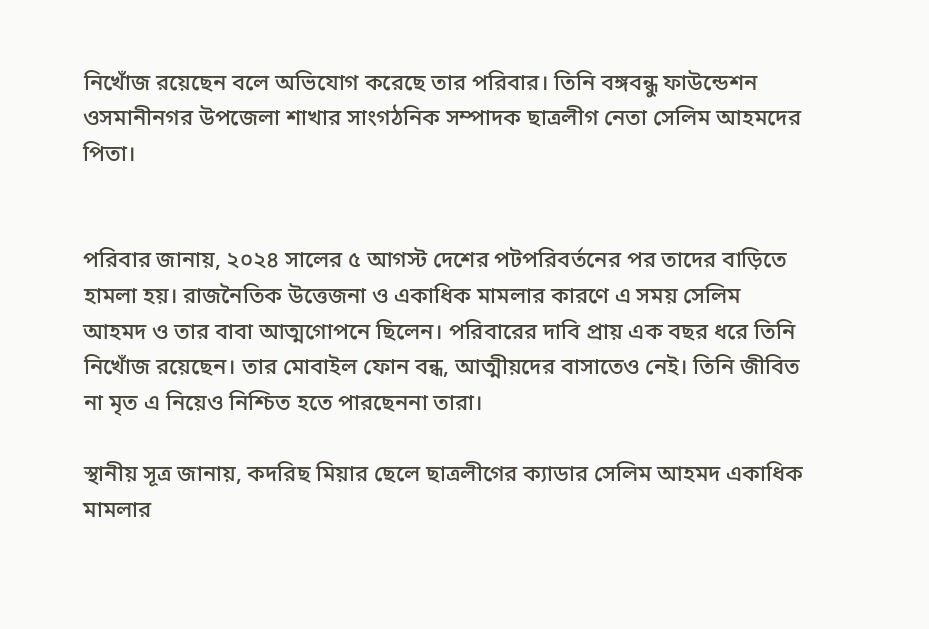নিখোঁজ রয়েছেন বলে অভিযোগ করেছে তার পরিবার। তিনি বঙ্গবন্ধু ফাউন্ডেশন ওসমানীনগর উপজেলা শাখার সাংগঠনিক সম্পাদক ছাত্রলীগ নেতা সেলিম আহমদের পিতা।


পরিবার জানায়, ২০২৪ সালের ৫ আগস্ট দেশের পটপরিবর্তনের পর তাদের বাড়িতে হামলা হয়। রাজনৈতিক উত্তেজনা ও একাধিক মামলার কারণে এ সময় সেলিম আহমদ ও তার বাবা আত্মগোপনে ছিলেন। পরিবারের দাবি প্রায় এক বছর ধরে তিনি নিখোঁজ রয়েছেন। তার মোবাইল ফোন বন্ধ, আত্মীয়দের বাসাতেও নেই। তিনি জীবিত না মৃত এ নিয়েও নিশ্চিত হতে পারছেননা তারা।

স্থানীয় সূত্র জানায়, কদরিছ মিয়ার ছেলে ছাত্রলীগের ক্যাডার সেলিম আহমদ একাধিক মামলার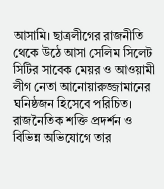আসামি। ছাত্রলীগের রাজনীতি থেকে উঠে আসা সেলিম সিলেট সিটির সাবেক মেয়র ও আওয়ামী লীগ নেতা আনোয়ারুজ্জামানের ঘনিষ্ঠজন হিসেবে পরিচিত। রাজনৈতিক শক্তি প্রদর্শন ও বিভিন্ন অভিযোগে তার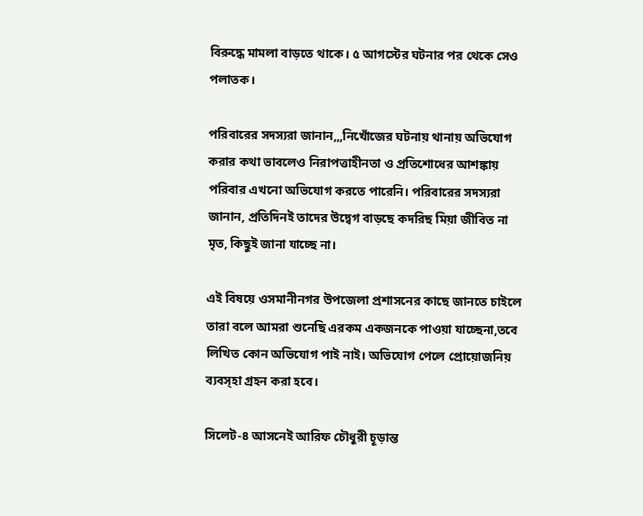বিরুদ্ধে মামলা বাড়তে থাকে। ৫ আগস্টের ঘটনার পর থেকে সেও পলাতক।

পরিবারের সদস্যরা জানান,,,নিখোঁজের ঘটনায় থানায় অভিযোগ করার কথা ভাবলেও নিরাপত্তাহীনতা ও প্রতিশোধের আশঙ্কায় পরিবার এখনো অভিযোগ করতে পারেনি। পরিবারের সদস্যরা জানান, প্রতিদিনই তাদের উদ্বেগ বাড়ছে কদরিছ মিয়া জীবিত না মৃত, কিছুই জানা যাচ্ছে না।

এই বিষয়ে ওসমানীনগর উপজেলা প্রশাসনের কাছে জানতে চাইলে তারা বলে আমরা শুনেছি এরকম একজনকে পাওয়া যাচ্ছেনা,তবে লিখিত কোন অভিযোগ পাই নাই। অভিযোগ পেলে প্রোয়োজনিয় ব্যবস্হা গ্রহন করা হবে।

সিলেট-৪ আসনেই আরিফ চৌধুরী চূড়ান্ত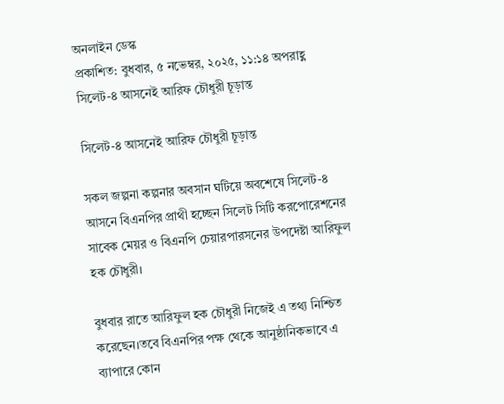অনলাইন ডেস্ক
প্রকাশিত: বুধবার, ৫ নভেম্বর, ২০২৫, ১১:১৪ অপরাহ্ণ
সিলেট-৪ আসনেই আরিফ চৌধুরী চূড়ান্ত

সিলেট-৪ আসনেই আরিফ চৌধুরী চূড়ান্ত

সকল জল্পনা কল্পনার অবসান ঘটিয়ে অবশেষে সিলেট-৪ আসনে বিএনপির প্রাথী হচ্ছেন সিলেট সিটি করপোরেশনের সাবেক মেয়র ও বিএনপি চেয়ারপারসনের উপদেষ্টা আরিফুল হক চৌধুরী।

বুধবার রাতে আরিফুল হক চৌধুরী নিজেই এ তথ্য নিশ্চিত করেছেন।তবে বিএনপির পক্ষ থেকে আনুষ্ঠানিকভাবে এ ব্যাপারে কোন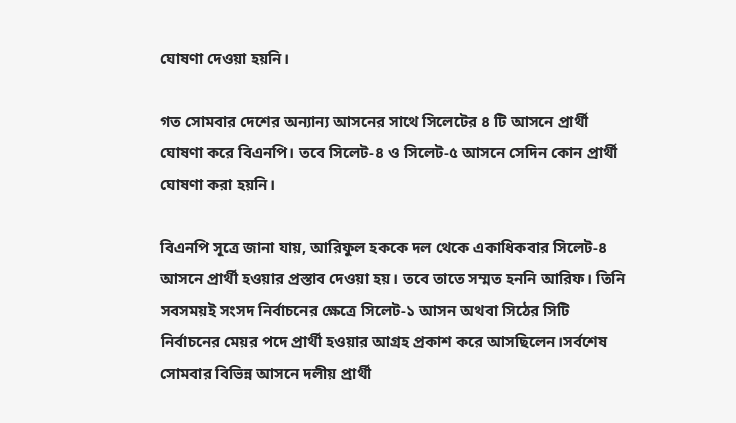ঘোষণা দেওয়া হয়নি।

গত সোমবার দেশের অন্যান্য আসনের সাথে সিলেটের ৪ টি আসনে প্রার্থী ঘোষণা করে বিএনপি। তবে সিলেট-৪ ও সিলেট-৫ আসনে সেদিন কোন প্রার্থী ঘোষণা করা হয়নি।

বিএনপি সূত্রে জানা যায়, আরিফুল হককে দল থেকে একাধিকবার সিলেট-৪ আসনে প্রার্থী হওয়ার প্রস্তাব দেওয়া হয়। তবে তাতে সম্মত হননি আরিফ। তিনি সবসময়ই সংসদ নির্বাচনের ক্ষেত্রে সিলেট-১ আসন অথবা সিঠের সিটি নির্বাচনের মেয়র পদে প্রার্থী হওয়ার আগ্রহ প্রকাশ করে আসছিলেন।সর্বশেষ সোমবার বিভিন্ন আসনে দলীয় প্রার্থী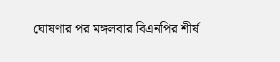ঘোষণার পর মঙ্গলবার বিএনপির শীর্ষ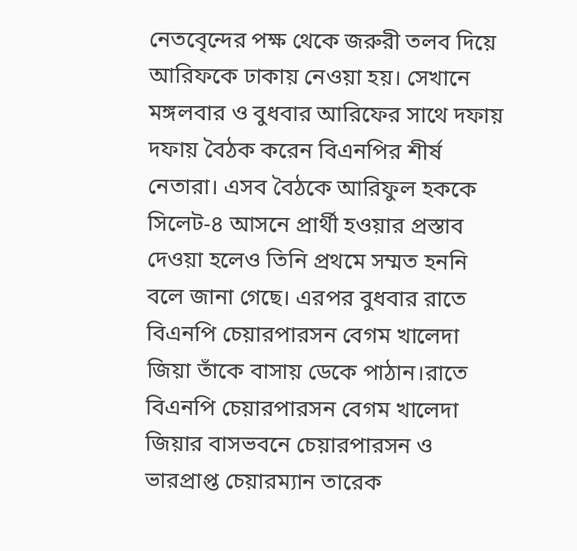নেতবেৃন্দের পক্ষ থেকে জরুরী তলব দিয়ে আরিফকে ঢাকায় নেওয়া হয়। সেখানে মঙ্গলবার ও বুধবার আরিফের সাথে দফায় দফায় বৈঠক করেন বিএনপির শীর্ষ নেতারা। এসব বৈঠকে আরিফুল হককে সিলেট-৪ আসনে প্রার্থী হওয়ার প্রস্তাব দেওয়া হলেও তিনি প্রথমে সম্মত হননি বলে জানা গেছে। এরপর বুধবার রাতে বিএনপি চেয়ারপারসন বেগম খালেদা জিয়া তাঁকে বাসায় ডেকে পাঠান।রাতে বিএনপি চেয়ারপারসন বেগম খালেদা জিয়ার বাসভবনে চেয়ারপারসন ও ভারপ্রাপ্ত চেয়ারম্যান তারেক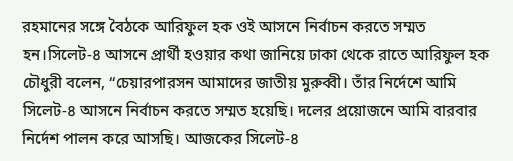রহমানের সঙ্গে বৈঠকে আরিফুল হক ওই আসনে নির্বাচন করতে সম্মত হন।সিলেট-৪ আসনে প্রার্থী হওয়ার কথা জানিয়ে ঢাকা থেকে রাতে আরিফুল হক চৌধুরী বলেন, “চেয়ারপারসন আমাদের জাতীয় মুরুব্বী। তাঁর নির্দেশে আমি সিলেট-৪ আসনে নির্বাচন করতে সম্মত হয়েছি। দলের প্রয়োজনে আমি বারবার নির্দেশ পালন করে আসছি। আজকের সিলেট-৪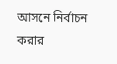আসনে নির্বাচন করার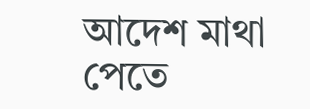আদেশ মাথা পেতে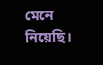মেনে নিয়েছি।